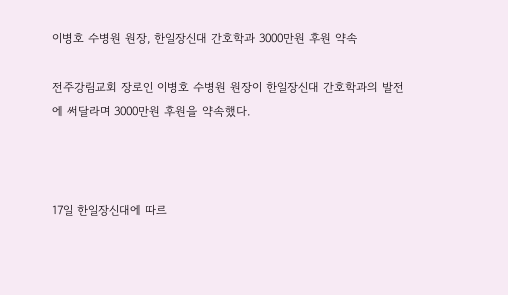이병호 수병원 원장, 한일장신대 간호학과 3000만원 후원 약속

전주강림교회 장로인 이병호 수병원 원장이 한일장신대 간호학과의 발전에 써달라며 3000만원 후원을 약속했다.



17일 한일장신대에 따르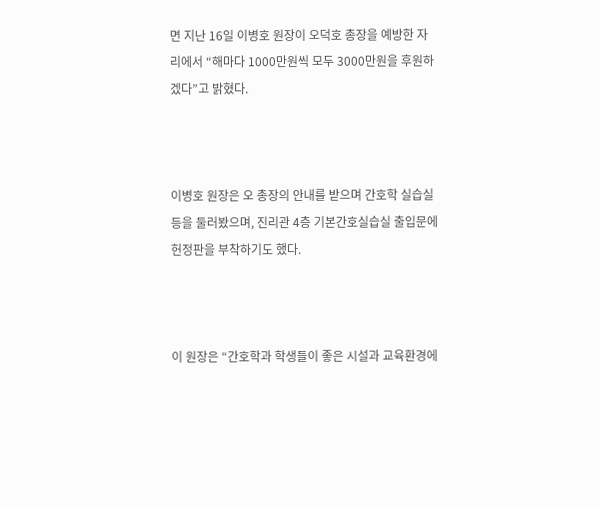면 지난 16일 이병호 원장이 오덕호 총장을 예방한 자리에서 “해마다 1000만원씩 모두 3000만원을 후원하겠다”고 밝혔다.



이병호 원장은 오 총장의 안내를 받으며 간호학 실습실 등을 둘러봤으며, 진리관 4층 기본간호실습실 출입문에 헌정판을 부착하기도 했다.



이 원장은 “간호학과 학생들이 좋은 시설과 교육환경에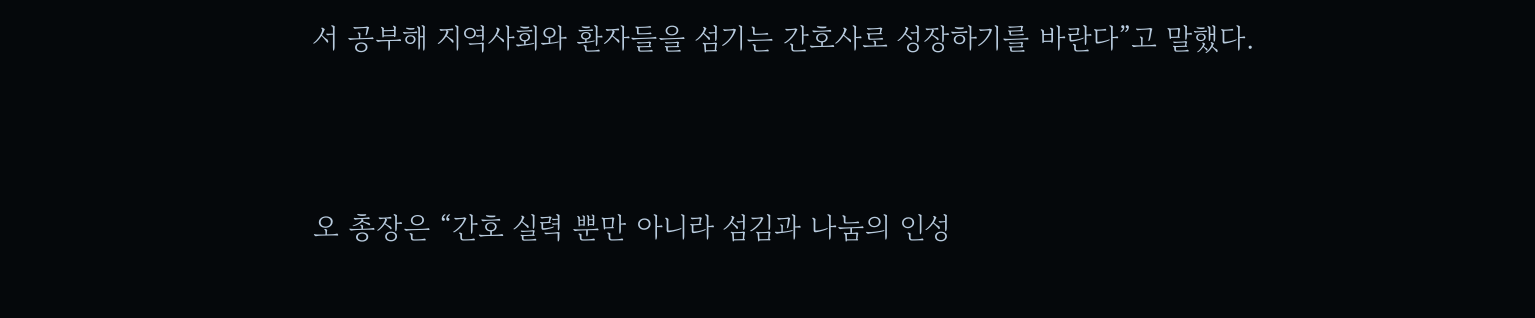서 공부해 지역사회와 환자들을 섬기는 간호사로 성장하기를 바란다”고 말했다.



오 총장은 “간호 실력 뿐만 아니라 섬김과 나눔의 인성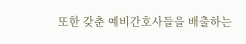또한 갖춘 예비간호사들을 배출하는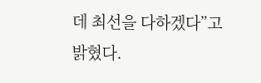데 최선을 다하겠다”고 밝혔다.